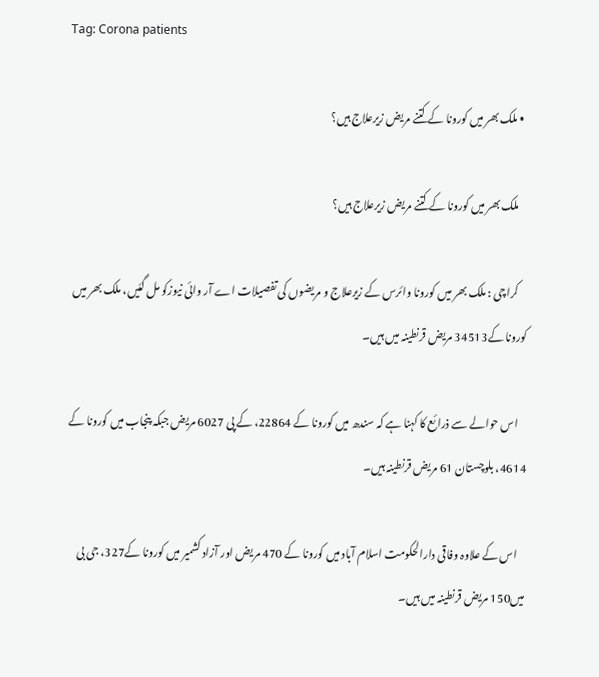Tag: Corona patients

  • ملک بھر میں کورونا کے کتنے مریض زیرعلاج ہیں؟

    ملک بھر میں کورونا کے کتنے مریض زیرعلاج ہیں؟

    کراچی : ملک بھر میں کورونا وائرس کے زیرعلاج و مریضوں کی تفصیلات اے آر وائی نیوزکو مل گئیں، ملک بھر میں کورونا کے34513 مریض قرنطینہ میں ہیں۔

    اس حوالے سے ذرائع کا کہنا ہے کہ سندھ میں کورونا کے 22864، کے پی 6027 مریض جبکہ پنجاب میں کورونا کے 4614، بلوچستان 61 مریض قرنطینہ ہیں۔

    اس کے علاوہ وفاقی دارالحکومت اسلام آباد میں کورونا کے 470 مریض اور آزاد کشمیر میں کورونا کے327، جی بی میں150 مریض قرنطینہ میں ہیں۔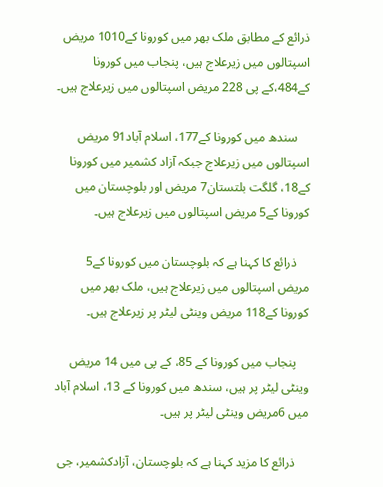ذرائع کے مطابق ملک بھر میں کورونا کے1010 مریض اسپتالوں میں زیرعلاج ہیں، پنجاب میں کورونا کے484،کے پی 228 مریض اسپتالوں میں زیرعلاج ہیں۔

    سندھ میں کورونا کے177، اسلام آباد91 مریض اسپتالوں میں زیرعلاج جبکہ آزاد کشمیر میں کورونا کے18، گلگت بلتستان7 مریض اور بلوچستان میں کورونا کے5 مریض اسپتالوں میں زیرعلاج ہیں۔

    ذرائع کا کہنا ہے کہ بلوچستان میں کورونا کے5 مریض اسپتالوں میں زیرعلاج ہیں، ملک بھر میں کورونا کے118 مریض وینٹی لیٹر پر زیرعلاج ہیں۔

    پنجاب میں کورونا کے 85، کے پی میں 14 مریض وینٹی لیٹر پر ہیں، سندھ میں کورونا کے 13، اسلام آباد میں 6مریض وینٹی لیٹر پر ہیں۔

    ذرائع کا مزید کہنا ہے کہ بلوچستان، آزادکشمیر، جی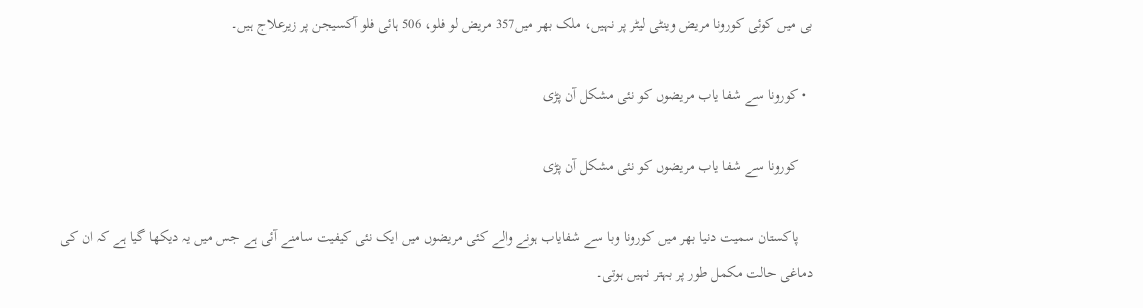بی میں کوئی کورونا مریض وینٹی لیٹر پر نہیں، ملک بھر میں357 مریض لو فلو، 506 ہائی فلو آکسیجن پر زیرعلاج ہیں۔

  • کورونا سے شفا یاب مریضوں کو نئی مشکل آن پڑی

    کورونا سے شفا یاب مریضوں کو نئی مشکل آن پڑی

    پاکستان سمیت دنیا بھر میں کورونا وبا سے شفایاب ہونے والے کئی مریضوں میں ایک نئی کیفیت سامنے آئی ہے جس میں یہ دیکھا گیا ہے کہ ان کی دماغی حالت مکمل طور پر بہتر نہیں ہوتی۔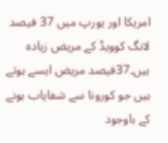امریکا اور یورپ میں 37 فیصد لانگ کوویڈ کے مریض زیادہ ہیں۔37فیصد مریض ایسے ہوتے ہیں جو کورونا سے شفایاب ہونے کے باوجود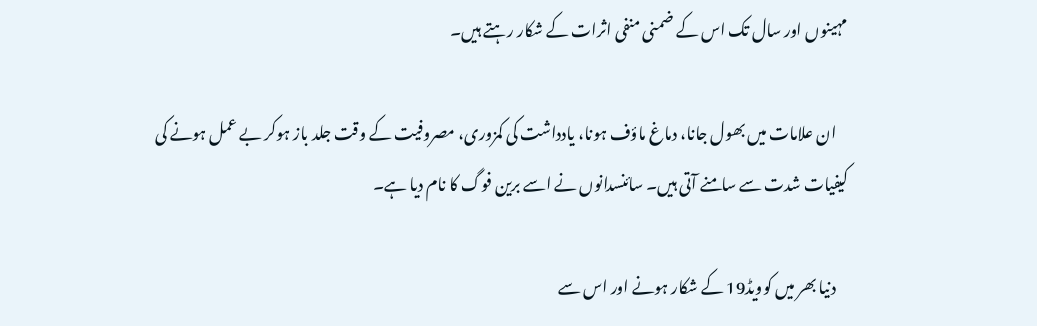مہینوں اور سال تک اس کے ضمنی منفی اثرات کے شکار رہتے ہیں۔

    ان علامات میں بھول جانا، دماغ ماؤف ہونا، یادداشت کی کمزوری، مصروفیت کے وقت جلد باز ہوکر بے عمل ہونے کی کیفیات شدت سے سامنے آتی ہیں۔ سائنسدانوں نے اسے برین فوگ کا نام دیا ہے۔

    دنیا بھر میں کوویڈ19 کے شکار ہونے اور اس سے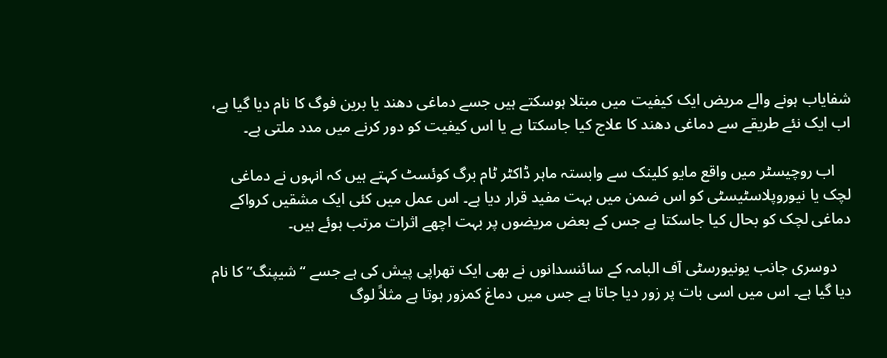شفایاب ہونے والے مریض ایک کیفیت میں مبتلا ہوسکتے ہیں جسے دماغی دھند یا برین فوگ کا نام دیا گیا ہے، اب ایک نئے طریقے سے دماغی دھند کا علاج کیا جاسکتا ہے یا اس کیفیت کو دور کرنے میں مدد ملتی ہے۔

    اب روچیسٹر میں واقع مایو کلینک سے وابستہ ماہر ڈاکٹر ٹام برگ کوئسٹ کہتے ہیں کہ انہوں نے دماغی لچک یا نیوروپلاسٹیسٹی کو اس ضمن میں بہت مفید قرار دیا ہے۔ اس عمل میں کئی ایک مشقیں کرواکے دماغی لچک کو بحال کیا جاسکتا ہے جس کے بعض مریضوں پر بہت اچھے اثرات مرتب ہوئے ہیں۔

    دوسری جانب یونیورسٹی آف البامہ کے سائنسدانوں نے بھی ایک تھراپی پیش کی ہے جسے “شیپنگ” کا نام دیا گیا ہے۔ اس میں اسی بات پر زور دیا جاتا ہے جس میں دماغ کمزور ہوتا ہے مثلاً لوگ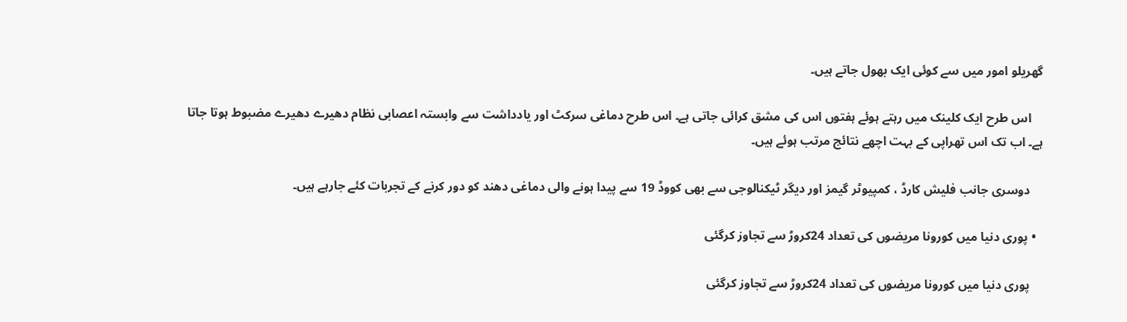گھریلو امور میں سے کوئی ایک بھول جاتے ہیں۔

    اس طرح ایک کلینک میں رہتے ہوئے ہفتوں اس کی مشق کرائی جاتی ہے۔ اس طرح دماغی سرکٹ اور یادداشت سے وابستہ اعصابی نظام دھیرے دھیرے مضبوط ہوتا جاتا ہے۔ اب تک اس تھراپی کے بہت اچھے نتائج مرتب ہوئے ہیں۔

    دوسری جانب فلیش کارڈ ، کمپیوٹر گیمز اور دیگر ٹیکنالوجی سے بھی کووڈ 19 سے پیدا ہونے والی دماغی دھند کو دور کرنے کے تجربات کئے جارہے ہیں۔

  • پوری دنیا میں کورونا مریضوں کی تعداد 24کروڑ سے تجاوز کرگئی

    پوری دنیا میں کورونا مریضوں کی تعداد 24کروڑ سے تجاوز کرگئی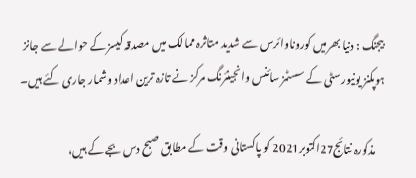بیجنگ : دنیا بھرمیں کوروناوائرس سے شدید متاثرہ ممالک میں مصدقہ کیسز کے حوالے سے جانز ہوپکنز یونیورسٹی کے سسٹمز سائنس وانجینئرنگ مرکز نے تازہ ترین اعداد وشمار جاری کئے ہیں۔

    مذکورہ نتائج27اکتوبر2021 کو پاکستانی وقت کے مطابق صبح دس بجے کے ہیں،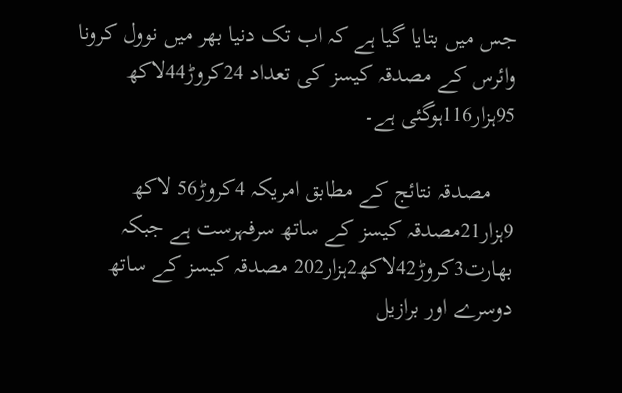جس میں بتایا گیا ہے کہ اب تک دنیا بھر میں نوول کرونا وائرس کے مصدقہ کیسز کی تعداد 24کروڑ44لاکھ 95ہزار116ہوگئی ہے۔

    مصدقہ نتائج کے مطابق امریکہ 4کروڑ56 لاکھ 9ہزار21مصدقہ کیسز کے ساتھ سرفہرست ہے جبکہ بھارت3کروڑ42لاکھ2ہزار202 مصدقہ کیسز کے ساتھ دوسرے اور برازیل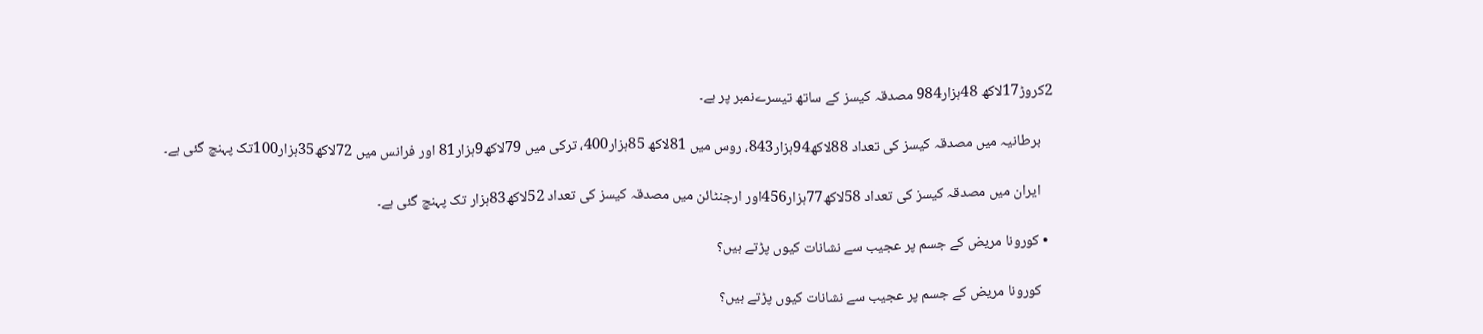2کروڑ17لاکھ 48ہزار984 مصدقہ کیسز کے ساتھ تیسرےنمبر پر ہے۔

    برطانیہ میں مصدقہ کیسز کی تعداد 88لاکھ94ہزار843، روس میں 81لاکھ 85ہزار400، ترکی میں 79لاکھ9ہزار81 اور فرانس میں 72لاکھ35ہزار100تک پہنچ گئی ہے۔

    ایران میں مصدقہ کیسز کی تعداد 58لاکھ77ہزار456اور ارجنٹائن میں مصدقہ کیسز کی تعداد 52لاکھ83ہزار تک پہنچ گئی ہے۔

  • کورونا مریض کے جسم پر عجیب سے نشانات کیوں پڑتے ہیں؟

    کورونا مریض کے جسم پر عجیب سے نشانات کیوں پڑتے ہیں؟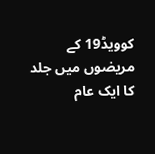کوویڈ19 کے مریضوں میں جلد کا ایک عام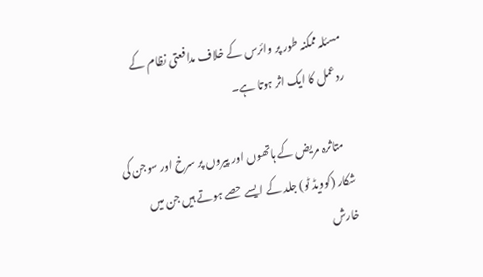مسئلہ ممکنہ طور پر وائرس کے خلاف مدافعتی نظام کے ردعمل کا ایک اثر ہوتا ہے۔

    متاثرہ مریض کے ہاتھوں اور پیروں پر سرخ اور سوجن کی شکار (کوویڈ ٹو) جلد کے ایسے حصے ہوتے ہیں جن میں خارش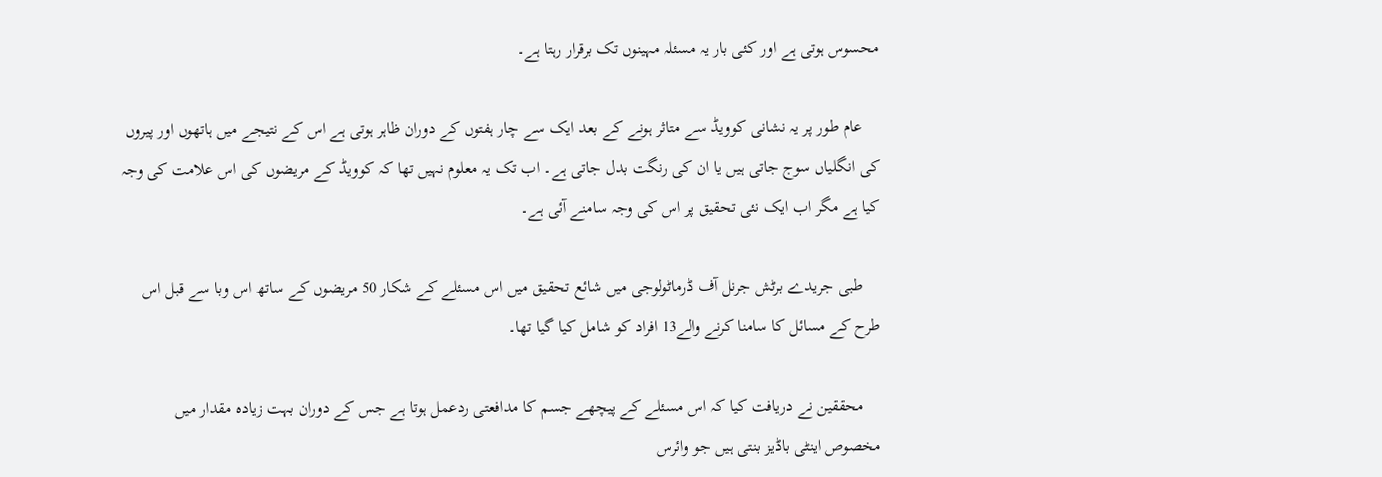محسوس ہوتی ہے اور کئی بار یہ مسئلہ مہینوں تک برقرار رہتا ہے۔

    عام طور پر یہ نشانی کوویڈ سے متاثر ہونے کے بعد ایک سے چار ہفتوں کے دوران ظاہر ہوتی ہے اس کے نتیجے میں ہاتھوں اور پیروں کی انگلیاں سوج جاتی ہیں یا ان کی رنگت بدل جاتی ہے۔ اب تک یہ معلوم نہیں تھا کہ کوویڈ کے مریضوں کی اس علامت کی وجہ کیا ہے مگر اب ایک نئی تحقیق پر اس کی وجہ سامنے آئی ہے۔

    طبی جریدے برٹش جرنل آف ڈرماٹولوجی میں شائع تحقیق میں اس مسئلے کے شکار 50 مریضوں کے ساتھ اس وبا سے قبل اس طرح کے مسائل کا سامنا کرنے والے13 افراد کو شامل کیا گیا تھا۔

    محققین نے دریافت کیا کہ اس مسئلے کے پیچھے جسم کا مدافعتی ردعمل ہوتا ہے جس کے دوران بہت زیادہ مقدار میں مخصوص اینٹی باڈیز بنتی ہیں جو وائرس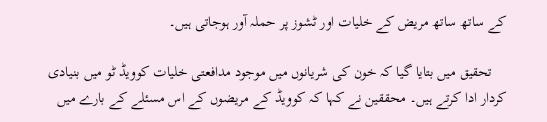کے ساتھ ساتھ مریض کے خلیات اور ٹشوز پر حملہ آور ہوجاتی ہیں۔

    تحقیق میں بتایا گیا کہ خون کی شریانوں میں موجود مدافعتی خلیات کوویڈ ٹو میں بنیادی کردار ادا کرتے ہیں۔ محققین نے کہا کہ کوویڈ کے مریضوں کے اس مسئلے کے بارے میں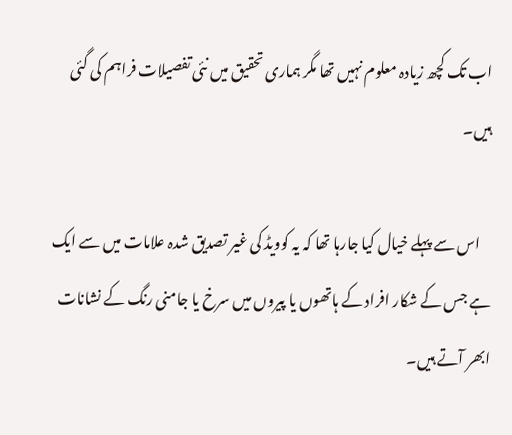اب تک کچھ زیادہ معلوم نہیں تھا مگر ہماری تحقیق میں نئی تفصیلات فراہم کی گئی ہیں۔

    اس سے پہلے خیال کیا جارہا تھا کہ یہ کوویڈ کی غیر تصدیق شدہ علامات میں سے ایک ہے جس کے شکار افراد کے ہاتھوں یا پیروں میں سرخ یا جامنی رنگ کے نشانات ابھر آتے ہیں۔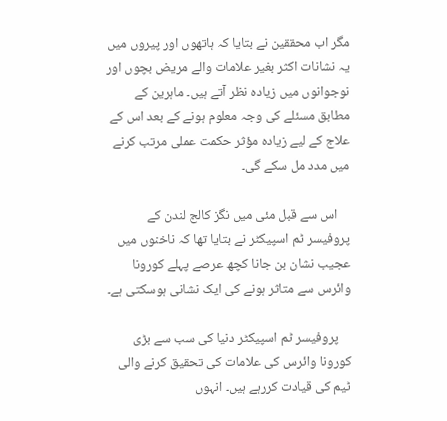مگر اب محققین نے بتایا کہ ہاتھوں اور پیروں میں یہ نشانات اکثر بغیر علامات والے مریض بچوں اور نوجوانوں میں زیادہ نظر آتے ہیں۔ ماہرین کے مطابق مسئلے کی وجہ معلوم ہونے کے بعد اس کے علاج کے لیے زیادہ مؤثر حکمت عملی مرتب کرنے میں مدد مل سکے گی۔

    اس سے قبل مئی میں نگز کالج لندن کے پروفیسر ٹم اسپیکٹر نے بتایا تھا کہ ناخنوں میں عجیب نشان بن جانا کچھ عرصے پہلے کورونا وائرس سے متاثر ہونے کی ایک نشانی ہوسکتی ہے۔

    پروفیسر ٹم اسپیکٹر دنیا کی سب سے بڑی کورونا وائرس کی علامات کی تحقیق کرنے والی ٹیم کی قیادت کررہے ہیں۔ انہوں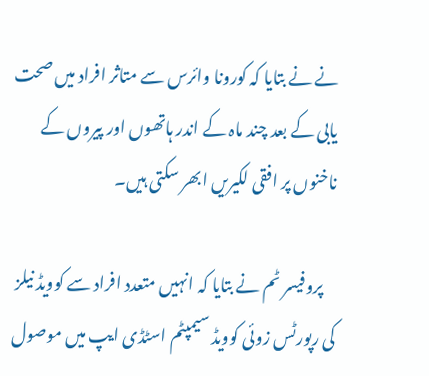نے نے بتایا کہ کورونا وائرس سے متاثر افراد میں صحت یابی کے بعد چند ماہ کے اندر ہاتھوں اور پیروں کے ناخنوں پر افقی لکیریں ابھر سکتی ہیں۔

    پروفیسر ٹم نے بتایا کہ انہیں متعدد افراد سے کوویڈ نیلز کی رپورٹس زوئی کوویڈ سیمپٹم اسٹڈی ایپ میں موصول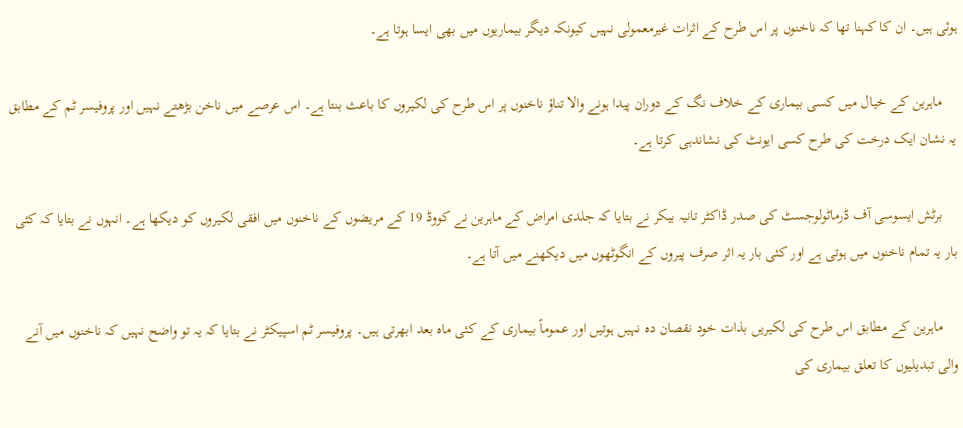ہوئی ہیں۔ ان کا کہنا تھا کہ ناخنوں پر اس طرح کے اثرات غیرمعمولی نہیں کیونکہ دیگر بیماریوں میں بھی ایسا ہوتا ہے۔

    ماہرین کے خیال میں کسی بیماری کے خلاف نگ کے دوران پیدا ہونے والا تناؤ ناخنوں پر اس طرح کی لکیروں کا باعث بنتا ہے۔ اس عرصے میں ناخن بڑھتے نہیں اور پروفیسر ٹم کے مطابق یہ نشان ایک درخت کی طرح کسی ایونٹ کی نشاندہی کرتا ہے۔

    برٹش ایسوسی آف ڈرماٹولوجسٹ کی صدر ڈاکٹر تانیہ بیکر نے بتایا کہ جلدی امراض کے ماہرین نے کووڈ 19 کے مریضوں کے ناخنوں میں افقی لکیروں کو دیکھا ہے۔ انہوں نے بتایا کہ کئی بار یہ تمام ناخنوں میں ہوتی ہے اور کئی بار یہ اثر صرف پیروں کے انگوٹھوں میں دیکھنے میں آتا ہے۔

    ماہرین کے مطابق اس طرح کی لکیریں بذات خود نقصان دہ نہیں ہوتیں اور عموماً بیماری کے کئی ماہ بعد ابھرتی ہیں۔ پروفیسر ٹم اسپیکٹر نے بتایا کہ یہ تو واضح نہیں کہ ناخنوں میں آنے والی تبدیلیوں کا تعلق بیماری کی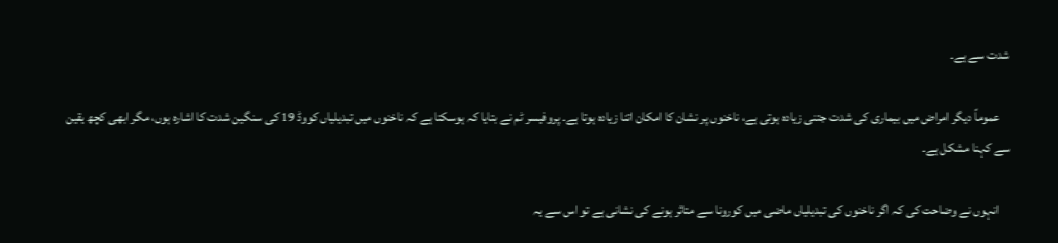شدت سے ہے۔

    عموماً دیگر امراض میں بیماری کی شدت جتنی زیادہ ہوتی ہے، ناخنوں پر نشان کا امکان اتنا زیادہ ہوتا ہے۔ پروفیسر ٹم نے بتایا کہ ہوسکتا ہے کہ ناخنوں میں تبدیلیاں کووڈ 19 کی سنگین شدت کا اشارہ ہوں، مگر ابھی کچھ یقین سے کہنا مشکل ہے۔

    انہوں نے وضاحت کی کہ اگر ناخنوں کی تبدیلیاں ماضی میں کورونا سے متاثر ہونے کی نشانی ہے تو اس سے یہ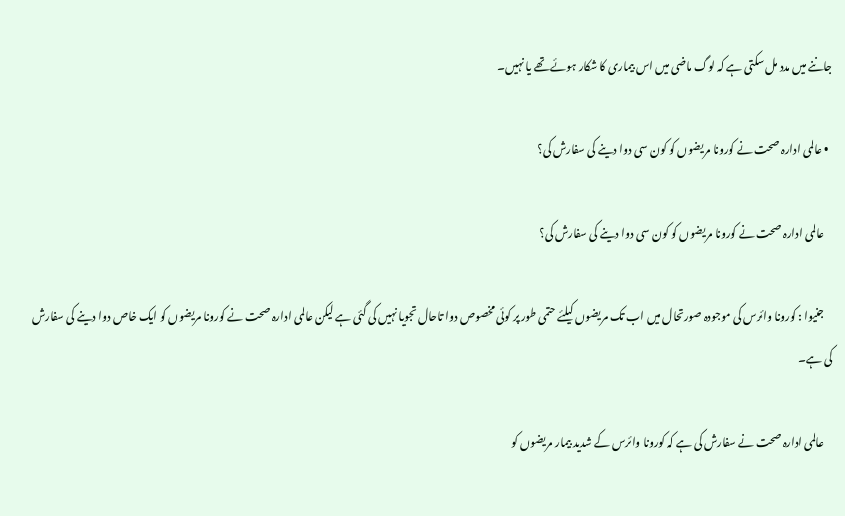جاننے میں مدد مل سکتی ہے کہ لوگ ماضی میں اس بیماری کا شکار ہوئے تھے یا نہیں۔

  • عالمی ادارہ صحت نے کورونا مریضوں کو کون سی دوا دینے کی سفارش کی؟

    عالمی ادارہ صحت نے کورونا مریضوں کو کون سی دوا دینے کی سفارش کی؟

    جنیوا : کورونا وائرس کی موجودہ صورتحال میں اب تک مریضوں کیلئے حتمی طور پر کوئی مخصوص دوا تاحال تجویا نہیں کی گئی ہے لیکن عالمی ادارہ صحت نے کورونا مریضوں کو ایک خاص دوا دینے کی سفارش کی ہے۔

    عالمی ادارہ صحت نے سفارش کی ہے کہ کورونا وائرس کے شدید بیمار مریضوں کو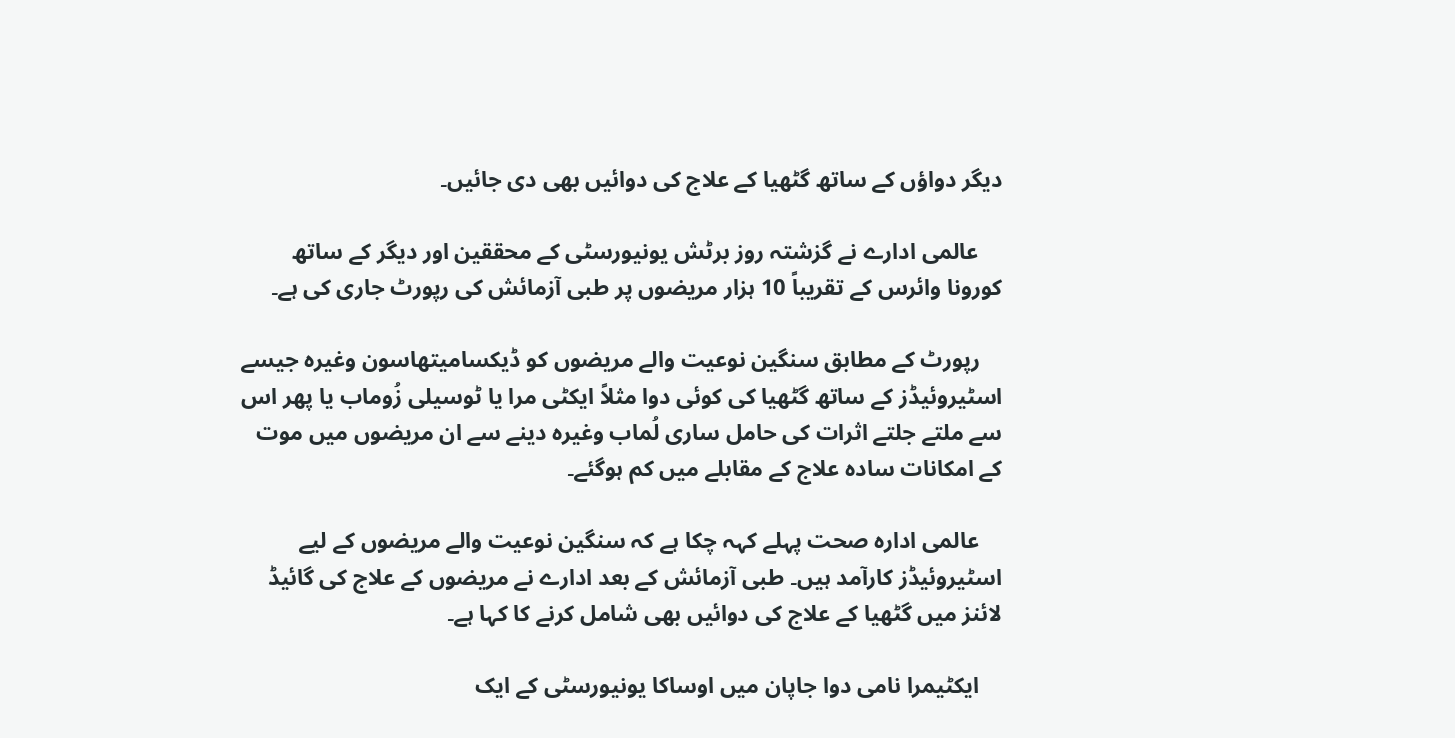دیگر دواؤں کے ساتھ گٹھیا کے علاج کی دوائیں بھی دی جائیں۔

    عالمی ادارے نے گزشتہ روز برٹش یونیورسٹی کے محققین اور دیگر کے ساتھ کورونا وائرس کے تقریباً 10 ہزار مریضوں پر طبی آزمائش کی رپورٹ جاری کی ہے۔

    رپورٹ کے مطابق سنگین نوعیت والے مریضوں کو ڈیکسامیتھاسون وغیرہ جیسے اسٹیروئیڈز کے ساتھ گٹھیا کی کوئی دوا مثلاً ایکٹی مرا یا ٹوسیلی زُوماب یا پھر اس سے ملتے جلتے اثرات کی حامل ساری لُماب وغیرہ دینے سے ان مریضوں میں موت کے امکانات سادہ علاج کے مقابلے میں کم ہوگئے۔

    عالمی ادارہ صحت پہلے کہہ چکا ہے کہ سنگین نوعیت والے مریضوں کے لیے اسٹیروئیڈز کارآمد ہیں۔ طبی آزمائش کے بعد ادارے نے مریضوں کے علاج کی گائیڈ لائنز میں گٹھیا کے علاج کی دوائیں بھی شامل کرنے کا کہا ہے۔

    ایکٹیمرا نامی دوا جاپان میں اوساکا یونیورسٹی کے ایک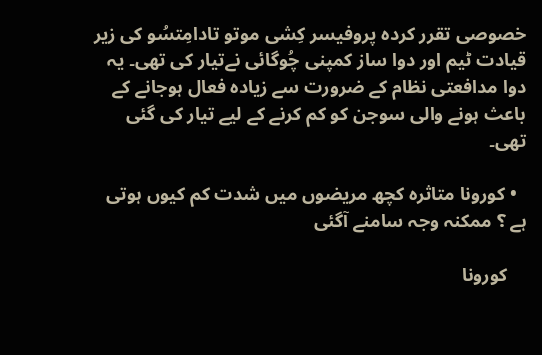خصوصی تقرر کردہ پروفیسر کِشی موتو تادامِتسُو کی زیر قیادت ٹیم اور دوا ساز کمپنی چُوگائی نےتیار کی تھی۔ یہ دوا مدافعتی نظام کے ضرورت سے زیادہ فعال ہوجانے کے باعث ہونے والی سوجن کو کم کرنے کے لیے تیار کی گئی تھی۔

  • کورونا متاثرہ کچھ مریضوں میں شدت کم کیوں ہوتی ہے ؟ ممکنہ وجہ سامنے آگئی

    کورونا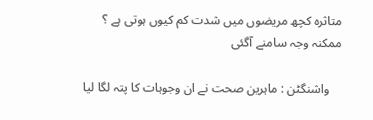متاثرہ کچھ مریضوں میں شدت کم کیوں ہوتی ہے ؟ ممکنہ وجہ سامنے آگئی

    واشنگٹن : ماہرین صحت نے ان وجوہات کا پتہ لگا لیا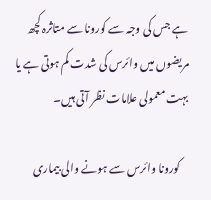ہے جس کی وجہ سے کورونا سے متاثرہ کچھ مریضوں میں وائرس کی شدت کم ہوتی ہے یا بہت معمولی علامات نظر آتی ہیں۔

    کورونا وائرس سے ہونے والی بیماری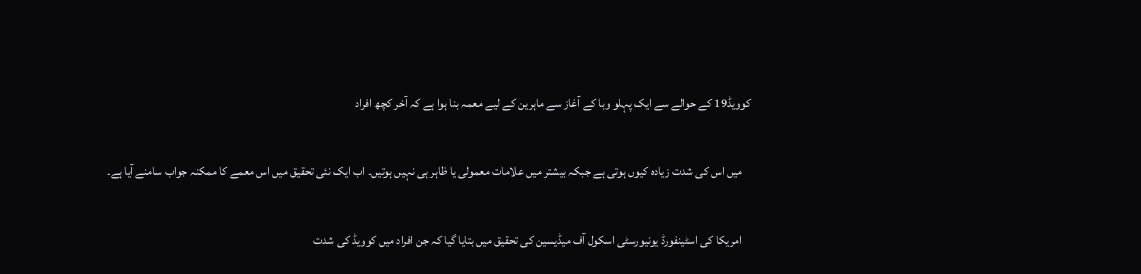کوویڈ19 کے حوالے سے ایک پہلو وبا کے آغاز سے ماہرین کے لیے معمہ بنا ہوا ہے کہ آخر کچھ افراد

    میں اس کی شدت زیادہ کیوں ہوتی ہے جبکہ بیشتر میں علامات معمولی یا ظاہر ہی نہیں ہوتیں۔ اب ایک نئی تحقیق میں اس معمے کا ممکنہ جواب سامنے آیا ہے۔

    امریکا کی اسٹینفورڈ یونیورسٹی اسکول آف میڈیسین کی تحقیق میں بتایا گیا کہ جن افراد میں کوویڈ کی شدت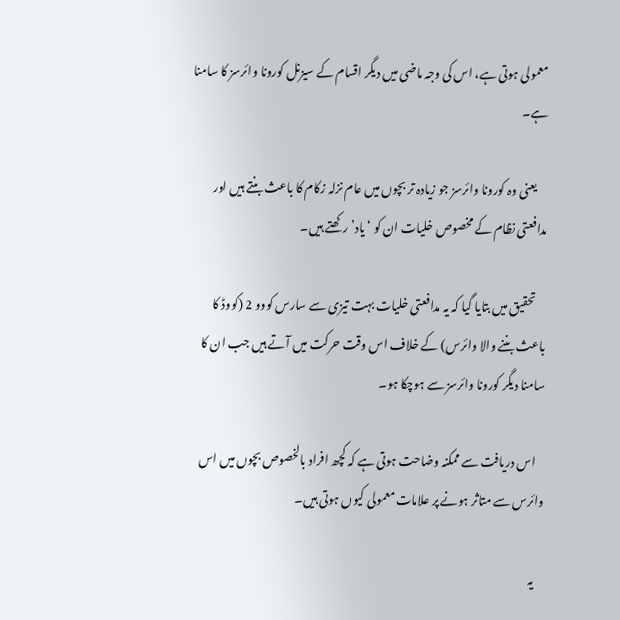معمولی ہوتی ہے، اس کی وجہ ماضی میں دیگر اقسام کے سیزنل کورونا وائرسز کا سامنا ہے۔

    یعنی وہ کورونا وائرسز جو زیادہ تر بچوں میں عام نزلہ زکام کا باعث بنتے ہیں اور مدافعتی نظام کے مخصوص خلیات ان کو ‘یاد’ رکھتے ہیں۔

    تحقیق میں بتایا گیا کہ یہ مدافعتی خلیات بہت تیزی سے سارس کووو 2 (کووڈ کا باعث بننے والا وائرس) کے خلاف اس وقت حرکت میں آتے ہیں جب ان کا سامنا دیگر کورونا وائرسز سے ہوچکا ہو۔

    اس دریافت سے ممکنہ وضاحت ہوتی ہے کہ کچھ افراد بالخصوص بچوں میں اس وائرس سے متاثر ہونے پر علامات معمولی کیوں ہوتی ہیں۔

    یہ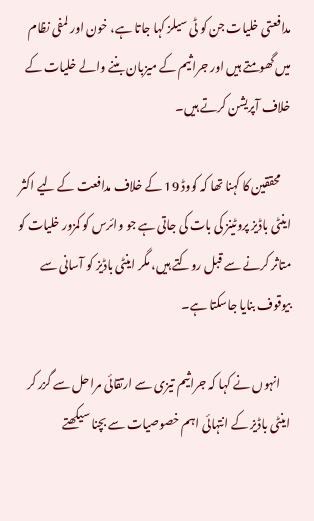مدافعتی خلیات جن کو ٹی سیلز کہا جاتا ہے، خون اور لمفی نظام میں گھومتے ہیں اور جراثیم کے میزبان بننے والے خلیات کے خلاف آپریشن کرتے ہیں۔

    محققین کا کہنا تھا کہ کووڈ 19 کے خلاف مدافعت کے لیے اکثر اینٹی باڈیز پروٹینز کی بات کی جاتی ہے جو وائرس کو کمزور خلیات کو متاثر کرنے سے قبل روکتے ہیں، مگر اینٹی باڈیز کو آسانی سے بیوقوف بنایا جاسکتا ہے۔

    انہوں نے کہا کہ جراثیم تیزی سے ارتقائی مراحل سے گزر کر اینٹی باڈیز کے انتہائی اہم خصوصیات سے بچنا سیکھتے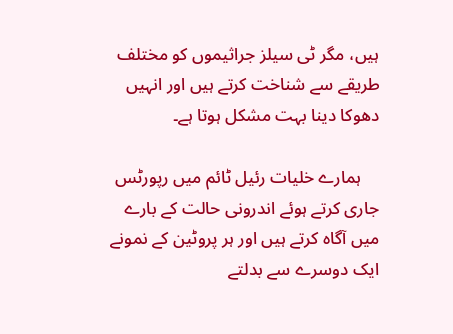ہیں، مگر ٹی سیلز جراثیموں کو مختلف طریقے سے شناخت کرتے ہیں اور انہیں دھوکا دینا بہت مشکل ہوتا ہے۔

    ہمارے خلیات رئیل ٹائم میں رپورٹس جاری کرتے ہوئے اندرونی حالت کے بارے میں آگاہ کرتے ہیں اور ہر پروٹین کے نمونے ایک دوسرے سے بدلتے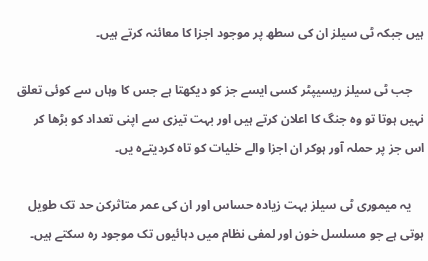ہیں جبکہ ٹی سیلز ان کی سطھ پر موجود اجزا کا معائنہ کرتے ہیں۔

    جب ٹی سیلز ریسیپٹر کسی ایسے جز کو دیکھتا ہے جس کا وہاں سے کوئی تعلق نہیں ہوتا تو وہ جنگ کا اعلان کرتے ہیں اور بہت تیزی سے اپنی تعداد کو بڑھا کر اس جز پر حملہ آور ہوکر ان اجزا والے خلیات کو تاہ کردیتےہ یں۔

    یہ میموری ٹی سیلز بہت زیادہ حساس اور ان کی عمر متاثرکن حد تک طویل ہوتی ہے جو مسلسل خون اور لمفی نظام میں دہائیوں تک موجود رہ سکتے ہیں۔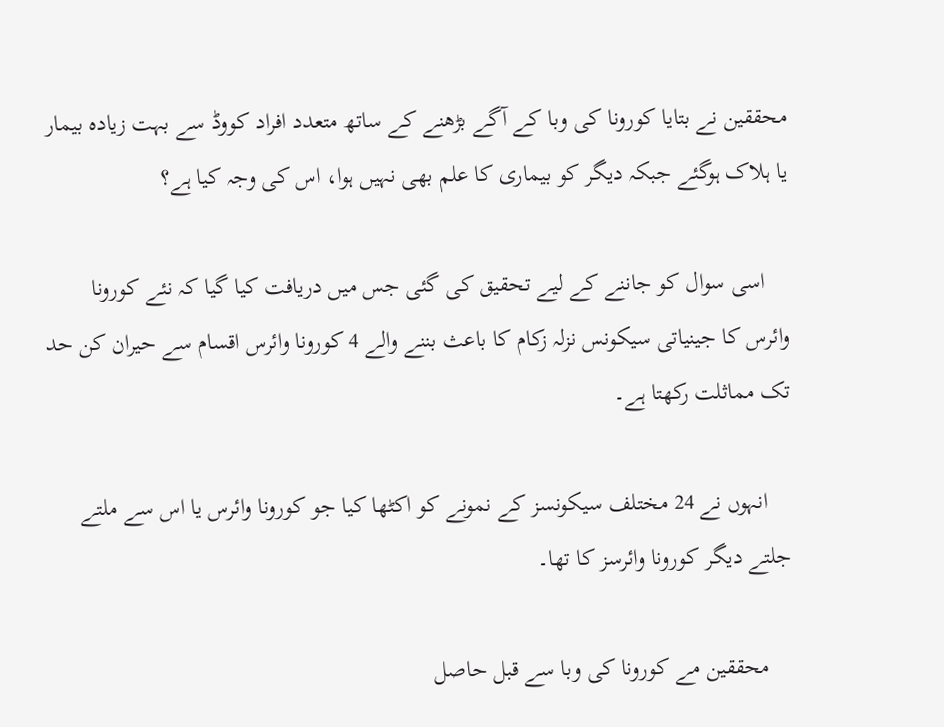محققین نے بتایا کورونا کی وبا کے آگے بڑھنے کے ساتھ متعدد افراد کووڈ سے بہت زیادہ بیمار یا ہلاک ہوگئے جبکہ دیگر کو بیماری کا علم بھی نہیں ہوا، اس کی وجہ کیا ہے؟

    اسی سوال کو جاننے کے لیے تحقیق کی گئی جس میں دریافت کیا گیا کہ نئے کورونا وائرس کا جینیاتی سیکونس نزلہ زکام کا باعث بننے والے 4 کورونا وائرس اقسام سے حیران کن حد تک مماثلت رکھتا ہے۔

    انہوں نے 24 مختلف سیکونسز کے نمونے کو اکٹھا کیا جو کورونا وائرس یا اس سے ملتے جلتے دیگر کورونا وائرسز کا تھا۔

    محققین مے کورونا کی وبا سے قبل حاصل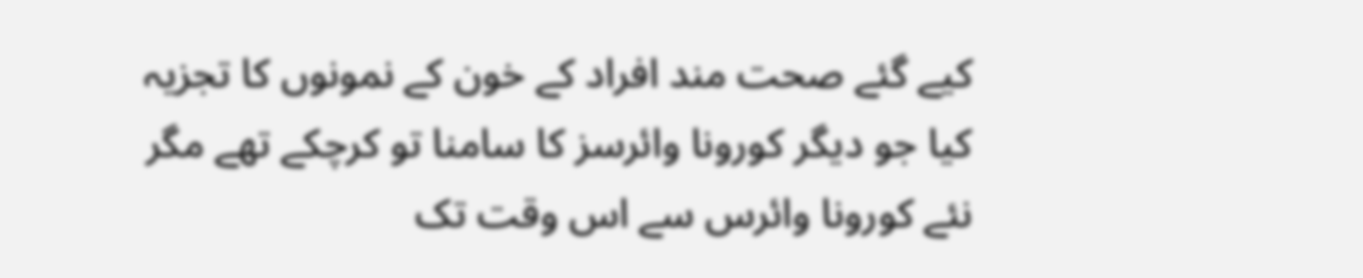کیے گئے صحت مند افراد کے خون کے نمونوں کا تجزیہ کیا جو دیگر کورونا وائرسز کا سامنا تو کرچکے تھے مگر نئے کورونا وائرس سے اس وقت تک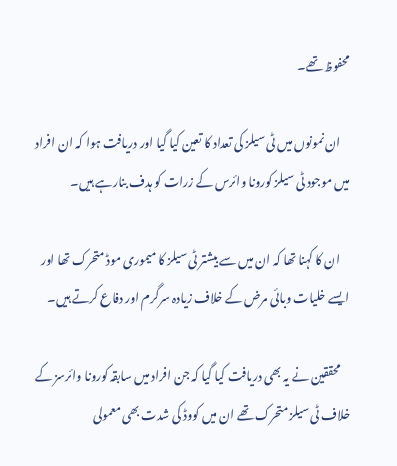محفوظ تھے۔

    ان نمونوں میں ٹی سیلز کی تعداد کا تعین کیا گیا اور دریافت ہوا کہ ان افراد میں موجود ٹی سیلز کورونا وائرس کے زرات کو ہدف بنارہے ہیں۔

    ان کا کہنا تھا کہ ان میں سے بیشتر ٹی سیلز کا میموری موڈ متحرک تھا اور ایسے خلیات وبائی مرض کے خلاف زیادہ سرگرم اور دفاع کرتے ہیں۔

    محققین نے یہ بھی دریافت کیا گیا کہ جن افراد میں سابقہ کورونا وائرسز کے خلاف ٹی سیلز متحرک تھے ان میں کووڈ کی شدت بھی معمولی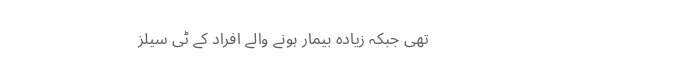تھی جبکہ زیادہ بیمار ہونے والے افراد کے ٹی سیلز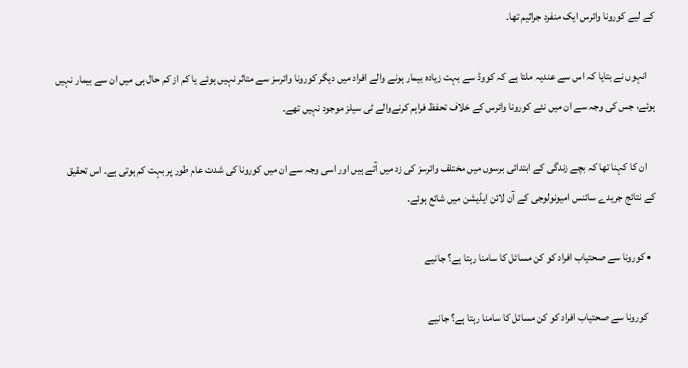کے لیے کورونا وائرس ایک منفرد جراثیم تھا۔

    انہوں نے بتایا کہ اس سے عندیہ ملتا ہے کہ کووڈ سے بہت زیادہ بیمار ہونے والے افراد میں دیگر کورونا وائرسز سے متاثر نہیں ہوئے یا کم از کم حال ہی میں ان سے بیمار نہیں ہوئے، جس کی وجہ سے ان میں نئے کورونا وائرس کے خلاف تحفظ فراہم کرنےوالے ٹی سیلز موجود نہیں تھے۔

    ان کا کہنا تھا کہ بچے زندگی کے ابتدائی برسوں میں مختلف وائرسز کی زد میں آتے ہیں اور اسی وجہ سے ان میں کورونا کی شدت عام طور پر بہت کم ہوتی ہے۔ اس تحقیق کے نتائج جریدے سائنس امیونولوجی کے آن لائن ایڈیشن میں شائع ہوئے۔

  • کورونا سے صحتیاب افراد کو کن مسائل کا سامنا رہتا ہے؟ جانیے

    کورونا سے صحتیاب افراد کو کن مسائل کا سامنا رہتا ہے؟ جانیے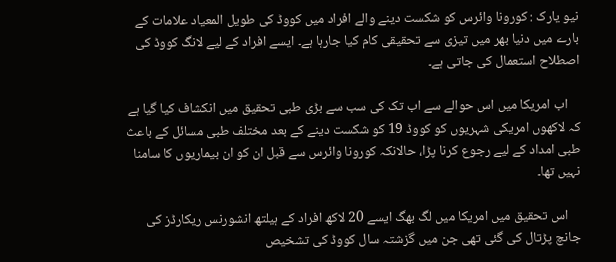نیو یارک : کورونا وائرس کو شکست دینے والے افراد میں کووڈ کی طویل المعیاد علامات کے بارے میں دنیا بھر میں تیزی سے تحقیقی کام کیا جارہا ہے۔ ایسے افراد کے لیے لانگ کووڈ کی اصطلاح استعمال کی جاتی ہے۔

    اب امریکا میں اس حوالے سے اب تک کی سب سے بڑی طبی تحقیق میں انکشاف کیا گیا ہے کہ لاکھوں امریکی شہریوں کو کووڈ 19 کو شکست دینے کے بعد مختلف طبی مسائل کے باعث طبی امداد کے لیے رجوع کرنا پڑا، حالانکہ کورونا وائرس سے قبل ان کو ان بیماریوں کا سامنا نہیں تھا۔

    اس تحقیق میں امریکا میں لگ بھگ ایسے 20 لاکھ افراد کے ہیلتھ انشورنس ریکارڈز کی جانچ پڑتال کی گئی تھی جن میں گزشتہ سال کووڈ کی تشخیص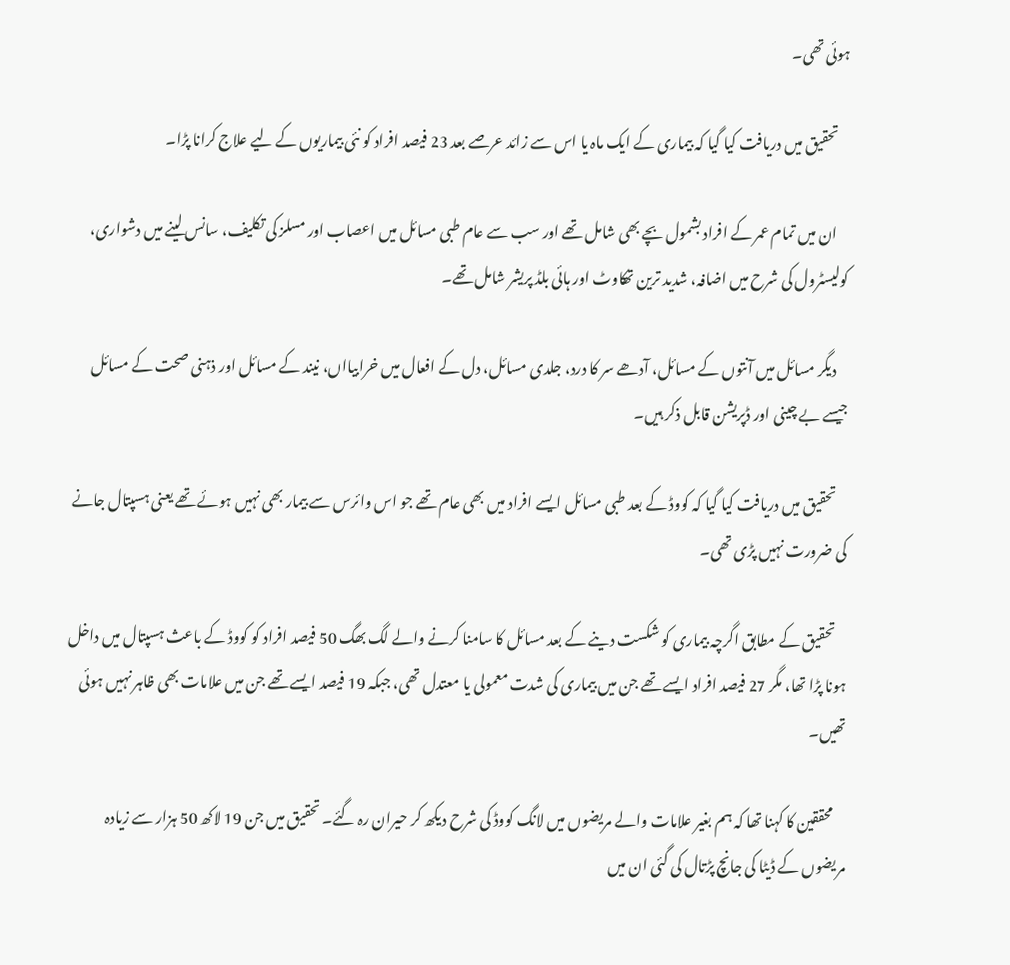ہوئی تھی۔

    تحقیق میں دریافت کیا گیا کہ بیماری کے ایک ماہ یا اس سے زائد عرصے بعد 23 فیصد افراد کو نئی بیماریوں کے لیے علاج کرانا پڑا۔

    ان میں تمام عمر کے افراد بشمول بچے بھی شامل تھے اور سب سے عام طبی مسائل میں اعصاب اور مسلز کی تکلیف، سانس لینے میں دشواری، کولیسٹرول کی شرح میں اضافہ، شدید ترین تھکاوٹ اور ہائی بلڈ پریشر شامل تھے۔

    دیگر مسائل میں آنتوں کے مسائل، آدھے سر کا درد، جلدی مسائل، دل کے افعال میں خرابیااں، نیند کے مسائل اور ذہنی صحت کے مسائل جیسے بے چینی اور ڈپریشن قابل ذکر ہیں۔

    تحقیق میں دریافت کیا گیا کہ کووڈ کے بعد طبی مسائل ایسے افراد میں بھی عام تھے جو اس وائرس سے بیمار بھی نہیں ہوئے تھے یعنی ہسپتال جانے کی ضرورت نہیں پڑی تھی۔

    تحقیق کے مطابق اگرچہ بیماری کو شکست دینے کے بعد مسائل کا سامنا کرنے والے لگ بھگ 50 فیصد افراد کو کووڈ کے باعث ہسپتال میں داخل ہونا پڑا تھا، مگر 27 فیصد افراد ایسے تھے جن میں بیماری کی شدت معمولی یا معتدل تھی، جبکہ 19 فیصد ایسے تھے جن میں علامات بھی ظاہر نہیں ہوئی تھیں۔

    محققین کا کہنا تھا کہ ہم بغیر علامات والے مریضوں میں لانگ کووڈ کی شرح دیکھ کر حیران رہ گئے۔ تحقیق میں جن 19 لاکھ 50 ہزار سے زیادہ مریضوں کے ڈیٹا کی جانچ پڑتال کی گئی ان میں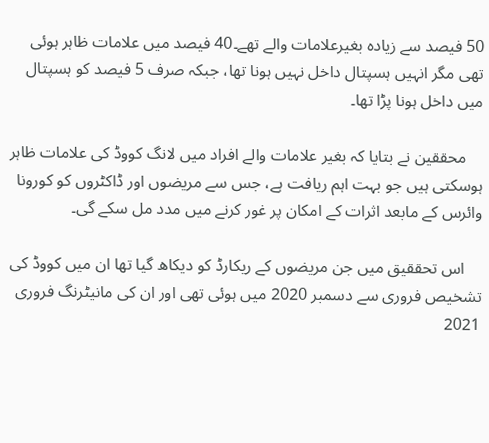50 فیصد سے زیادہ بغیرعلامات والے تھے۔40 فیصد میں علامات ظاہر ہوئی تھی مگر انہیں ہسپتال داخل نہیں ہونا تھا، جبکہ صرف 5 فیصد کو ہسپتال میں داخل ہونا پڑا تھا۔

    محققین نے بتایا کہ بغیر علامات والے افراد میں لانگ کووڈ کی علامات ظاہر ہوسکتی ہیں جو بہت اہم ریافت ہے، جس سے مریضوں اور ڈاکٹروں کو کورونا وائرس کے مابعد اثرات کے امکان پر غور کرنے میں مدد مل سکے گی۔

    اس تحققیق میں جن مریضوں کے ریکارڈ کو دیکاھ گیا تھا ان میں کووڈ کی تشخیص فروری سے دسمبر 2020 میں ہوئی تھی اور ان کی مانیٹرنگ فروری 2021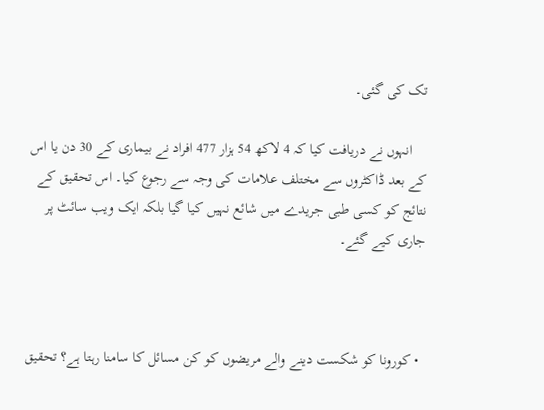تک کی گئی۔

    انہوں نے دریافت کیا کہ 4 لاکھ 54 ہزار 477 افراد نے بیماری کے 30 دن یا اس کے بعد ڈاکٹروں سے مختلف علامات کی وجہ سے رجوع کیا۔ اس تحقیق کے نتائج کو کسی طبی جریدے میں شائع نہیں کیا گیا بلکہ ایک ویب سائٹ پر جاری کیے گئے۔



  • کورونا کو شکست دینے والے مریضوں کو کن مسائل کا سامنا رہتا ہے؟ تحقیق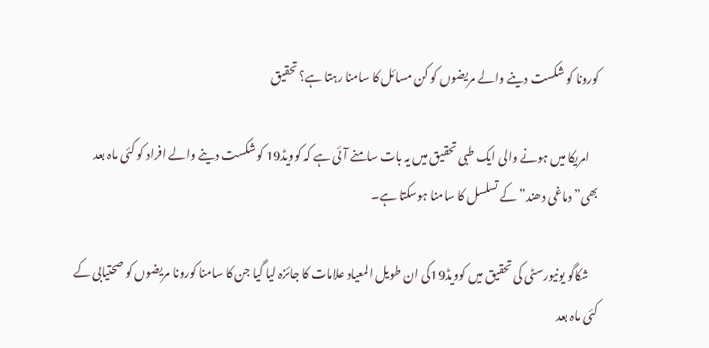کورونا کو شکست دینے والے مریضوں کو کن مسائل کا سامنا رہتا ہے؟ تحقیق

    امریکا میں ہونے والی ایک طبی تحقیق میں یہ بات سامنے آئی ہے کہ کوویڈ19 کو شکست دینے والے افراد کو کئی ماہ بعد بھی” دماغی دھند” کے تسلسل کا سامنا ہوسکتا ہے۔

    شکاگو یونیورسٹی کی تحقیق میں کوویڈ19کی ان طویل المعیاد علامات کا جائزہ لیا گیا جن کا سامنا کورونا مریضوں کو صحتیابی کے کئی ماہ بعد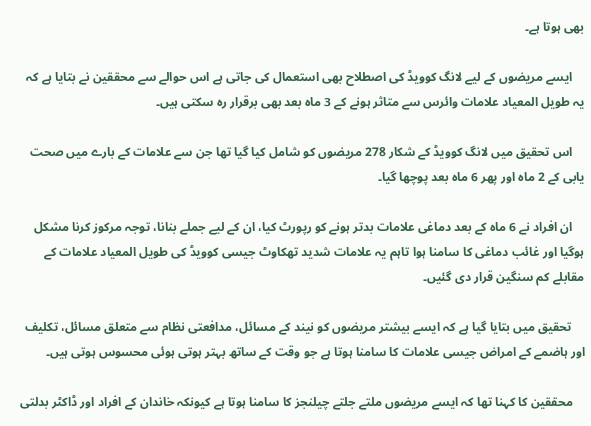بھی ہوتا ہے۔

    ایسے مریضوں کے لیے لانگ کوویڈ کی اصطلاح بھی استعمال کی جاتی ہے اس حوالے سے محققین نے بتایا ہے کہ یہ طویل المعیاد علامات وائرس سے متاثر ہونے کے 3 ماہ بعد بھی برقرار رہ سکتی ہیں۔

    اس تحقیق میں لانگ کوویڈ کے شکار 278 مریضوں کو شامل کیا گیا تھا جن سے علامات کے بارے میں صحت یابی کے 2 ماہ اور پھر 6 ماہ بعد پوچھا گیا۔

    ان افراد نے 6 ماہ کے بعد دماغی علامات بدتر ہونے کو رپورٹ کیا، ان کے لیے جملے بنانا، توجہ مرکوز کرنا مشکل ہوگیا اور غائب دماغی کا سامنا ہوا تاہم یہ علامات شدید تھکاوٹ جیسی کوویڈ کی طویل المعیاد علامات کے مقابلے کم سنگین قرار دی گئیں۔

    تحقیق میں بتایا گیا ہے کہ ایسے بیشتر مریضوں کو نیند کے مسائل، مدافعتی نظام سے متعلق مسائل، تکلیف اور ہاضمے کے امراض جیسی علامات کا سامنا ہوتا ہے جو وقت کے ساتھ بہتر ہوتی ہوئی محسوس ہوتی ہیں۔

    محققین کا کہنا تھا کہ ایسے مریضوں ملتے جلتے چیلنجز کا سامنا ہوتا ہے کیونکہ خاندان کے افراد اور ڈاکٹر بدلتی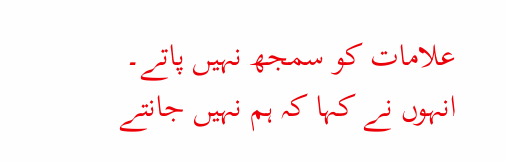علامات کو سمجھ نہیں پاتے۔ انہوں نے کہا کہ ہم نہیں جانتے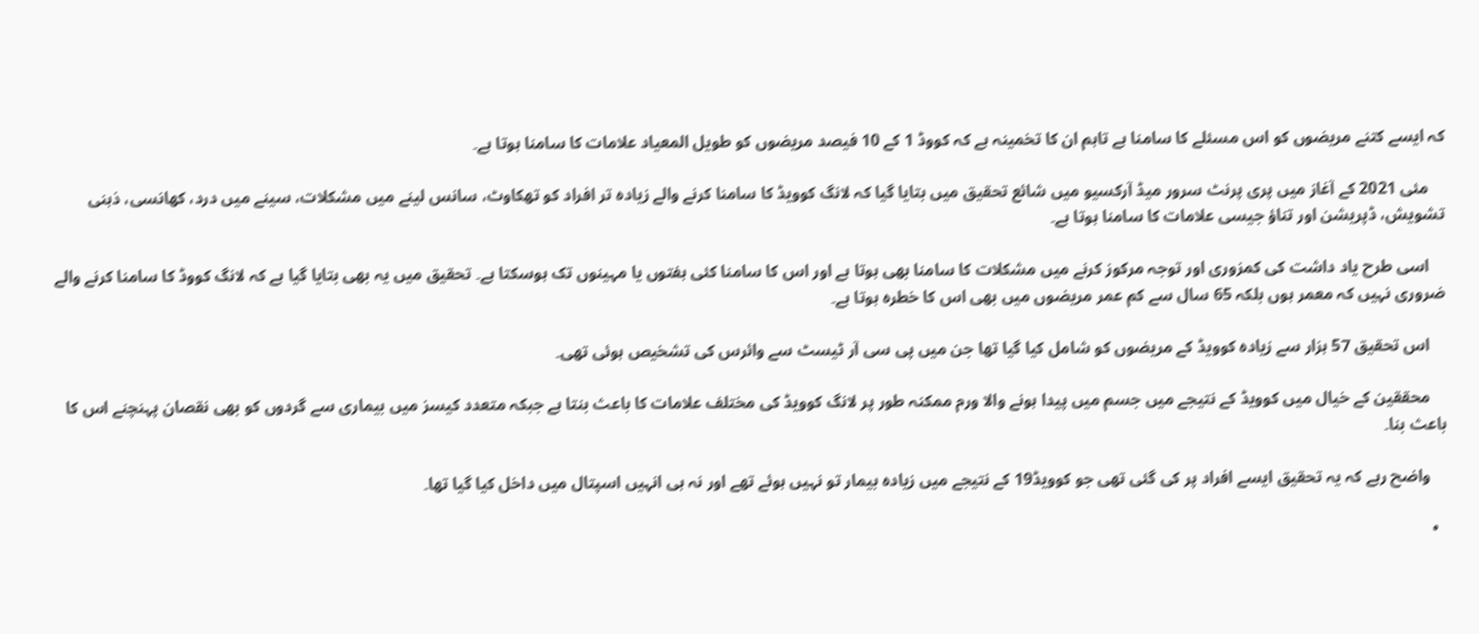کہ ایسے کتنے مریضوں کو اس مسئلے کا سامنا ہے تاہم ان کا تخمینہ ہے کہ کووڈ 1 کے 10 فیصد مریضوں کو طویل المعیاد علامات کا سامنا ہوتا ہے۔

    مئی 2021 کے آغاز میں پری پرنٹ سرور میڈ آرکسیو میں شائع تحقیق میں بتایا گیا کہ لانگ کوویڈ کا سامنا کرنے والے زیادہ تر افراد کو تھکاوٹ، سانس لینے میں مشکلات، سینے میں درد، کھانسی، ذہنی تشویش، ڈپریشن اور تناؤ جیسی علامات کا سامنا ہوتا ہے۔

    اسی طرح یاد داشت کی کمزوری اور توجہ مرکوز کرنے میں مشکلات کا سامنا بھی ہوتا ہے اور اس کا سامنا کئی ہفتوں یا مہینوں تک ہوسکتا ہے۔ تحقیق میں یہ بھی بتایا گیا ہے کہ لانگ کووڈ کا سامنا کرنے والے ضروری نہیں کہ معمر ہوں بلکہ 65 سال سے کم عمر مریضوں میں بھی اس کا خطرہ ہوتا ہے۔

    اس تحقیق 57 ہزار سے زیادہ کوویڈ کے مریضوں کو شامل کیا گیا تھا جن میں پی سی آر ٹیسٹ سے وائرس کی تشخیص ہوئی تھی۔

    محققین کے خیال میں کوویڈ کے نتیجے میں جسم میں پیدا ہونے والا ورم ممکنہ طور پر لانگ کوویڈ کی مختلف علامات کا باعث بنتا ہے جبکہ متعدد کیسز میں بیماری سے گردوں کو بھی نقصان پہنچنے اس کا باعث بنا۔

    واضح رہے کہ یہ تحقیق ایسے افراد پر کی گئی تھی جو کوویڈ19 کے نتیجے میں زیادہ بیمار تو نہیں ہوئے تھے اور نہ ہی انہیں اسپتال میں داخل کیا گیا تھا۔

  •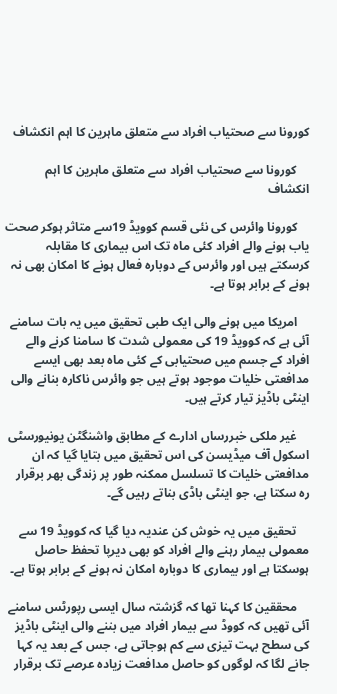کورونا سے صحتیاب افراد سے متعلق ماہرین کا اہم انکشاف

    کورونا سے صحتیاب افراد سے متعلق ماہرین کا اہم انکشاف

    کورونا وائرس کی نئی قسم کوویڈ 19سے متاثر ہوکر صحت یاب ہونے والے افراد کئی ماہ تک اس بیماری کا مقابلہ کرسکتے ہیں اور وائرس کے دوبارہ فعال ہونے کا امکان بھی نہ ہونے کے برابر ہوتا ہے۔

    امریکا میں ہونے والی ایک طبی تحقیق میں یہ بات سامنے آئی ہے کہ کوویڈ 19 کی معمولی شدت کا سامنا کرنے والے افراد کے جسم میں صحتیابی کے کئی ماہ بعد بھی ایسے مدافعتی خلیات موجود ہوتے ہیں جو وائرس ناکارہ بنانے والی اینٹی باڈیز تیار کرتے ہیں۔

    غیر ملکی خبررساں ادارے کے مطابق واشنگٹن یونیورسٹی اسکول آف میڈیسن کی اس تحقیق میں بتایا گیا کہ ان مدافعتی خلیات کا تسلسل ممکنہ طور پر زندگی بھر برقرار رہ سکتا ہے، جو اینٹی باڈی بناتے رہیں گے۔

    تحقیق میں یہ خوش کن عندیہ دیا گیا کہ کوویڈ 19 سے معمولی بیمار رہنے والے افراد کو بھی دیرپا تحفظ حاصل ہوسکتا ہے اور بیماری کا دوبارہ امکان نہ ہونے کے برابر ہوتا ہے۔

    محققین کا کہنا تھا کہ گزشتہ سال ایسی رپورٹس سامنے آئی تھیں کہ کووڈ سے بیمار افراد میں بننے والی اینٹی باڈیز کی سطح بہت تیزی سے کم ہوجاتی ہے، جس کے بعد یہ کہا جانے لگا کہ لوگوں کو حاصل مدافعت زیادہ عرصے تک برقرار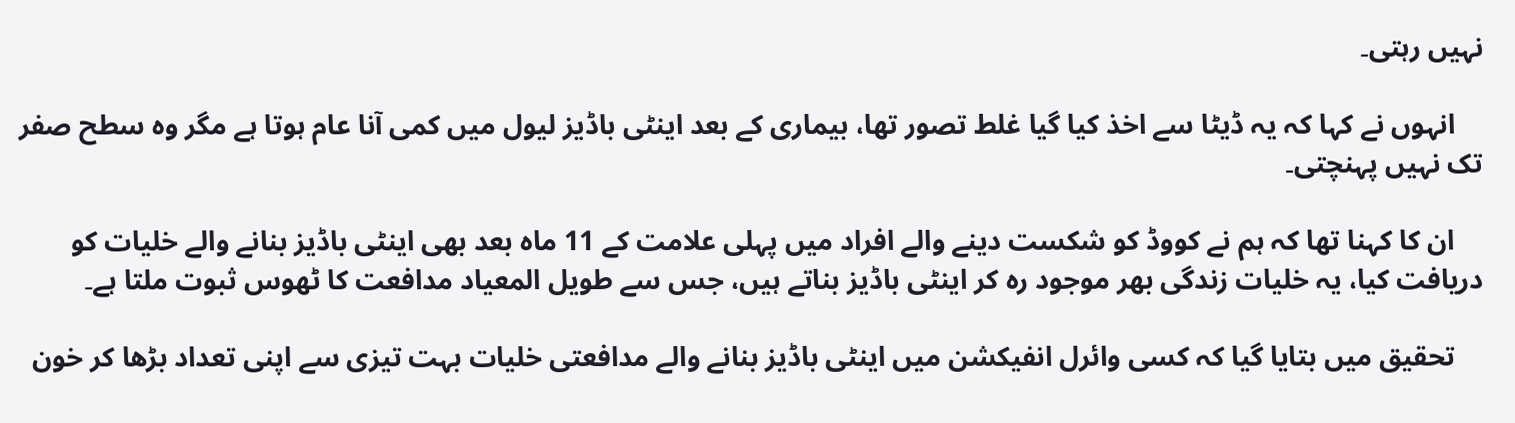نہیں رہتی۔

    انہوں نے کہا کہ یہ ڈیٹا سے اخذ کیا گیا غلط تصور تھا، بیماری کے بعد اینٹی باڈیز لیول میں کمی آنا عام ہوتا ہے مگر وہ سطح صفر تک نہیں پہنچتی۔

    ان کا کہنا تھا کہ ہم نے کووڈ کو شکست دینے والے افراد میں پہلی علامت کے 11 ماہ بعد بھی اینٹی باڈیز بنانے والے خلیات کو دریافت کیا، یہ خلیات زندگی بھر موجود رہ کر اینٹی باڈیز بناتے ہیں، جس سے طویل المعیاد مدافعت کا ٹھوس ثبوت ملتا ہے۔

    تحقیق میں بتایا گیا کہ کسی وائرل انفیکشن میں اینٹی باڈیز بنانے والے مدافعتی خلیات بہت تیزی سے اپنی تعداد بڑھا کر خون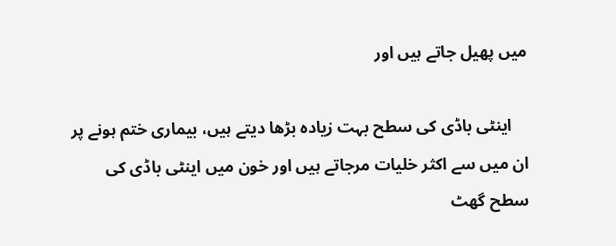میں پھیل جاتے ہیں اور

    اینٹی باڈی کی سطح بہت زیادہ بڑھا دیتے ہیں، بیماری ختم ہونے پر ان میں سے اکثر خلیات مرجاتے ہیں اور خون میں اینٹی باڈی کی سطح گھٹ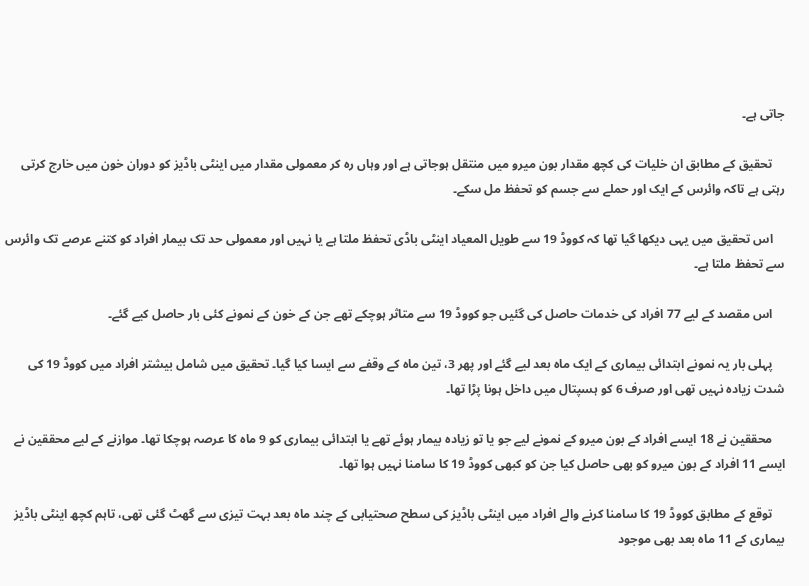جاتی ہے۔

    تحقیق کے مطابق ان خلیات کی کچھ مقدار بون میرو میں منتقل ہوجاتی ہے اور وہاں رہ کر معمولی مقدار میں اینٹی باڈیز کو دوران خون میں خارج کرتی رہتی ہے تاکہ وائرس کے ایک اور حملے سے جسم کو تحفظ مل سکے۔

    اس تحقیق میں یہی دیکھا گیا تھا کہ کووڈ 19 سے طویل المعیاد اینٹی باڈی تحفظ ملتا ہے یا نہیں اور معمولی حد تک بیمار افراد کو کتنے عرصے تک وائرس سے تحفظ ملتا ہے۔

    اس مقصد کے لیے 77 افراد کی خدمات حاصل کی گئیں جو کووڈ 19 سے متاثر ہوچکے تھے جن کے خون کے نمونے کئی بار حاصل کیے گئے۔

    پہلی بار یہ نمونے ابتدائی بیماری کے ایک ماہ بعد لیے گئے اور پھر 3، تین ماہ کے وقفے سے ایسا کیا گیا۔ تحقیق میں شامل بیشتر افراد میں کووڈ 19 کی شدت زیادہ نہیں تھی اور صرف 6 کو ہسپتال میں داخل ہونا پڑا تھا۔

    محققین نے 18 ایسے افراد کے بون میرو کے نمونے لیے جو یا تو زیادہ بیمار ہوئے تھے یا ابتدائی بیماری کو 9 ماہ کا عرصہ ہوچکا تھا۔ موازنے کے لیے محققین نے ایسے 11 افراد کے بون میرو کو بھی حاصل کیا جن کو کبھی کووڈ 19 کا سامنا نہیں ہوا تھا۔

    توقع کے مطابق کووڈ 19 کا سامنا کرنے والے افراد میں اینٹی باڈیز کی سطح صحتیابی کے چند ماہ بعد بہت تیزی سے گھٹ گئی تھی، تاہم کچھ اینٹی باڈیز بیماری کے 11 ماہ بعد بھی موجود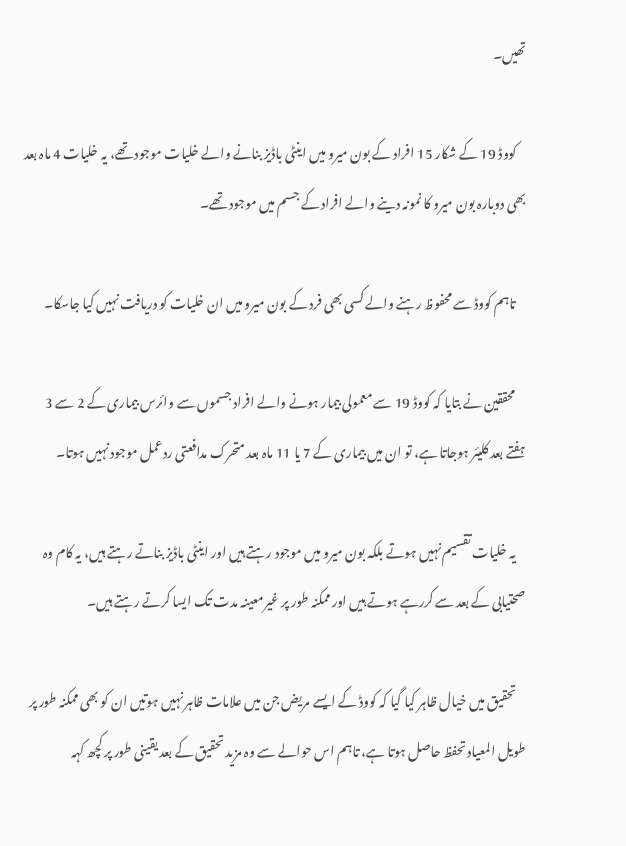تھیں۔

    کووڈ 19 کے شکار 15 افراد کے بون میرو میں اینٹی باڈیز بنانے والے خلیات موجود تھے، یہ خلیات 4 ماہ بعد بھی دوبارہ بون میرو کا نمونہ دینے والے افراد کے جسم میں موجود تھے۔

    تاہم کووڈ سے محفوظ رہنے والے کسی بھی فرد کے بون میرو میں ان خلیات کو دریافت نہیں کیا جاسکا۔

    محققین نے بتایا کہ کووڈ 19 سے معمولی بیمار ہونے والے افراد جسموں سے وائرس بیماری کے 2 سے 3 ہفتے بعد کلیئر ہوجاتا ہے، تو ان میں بیماری کے 7 یا 11 ماہ بعد متحرک مدافعتی ردعمل موجود نہیں ہوتا۔

    یہ خلیات تقسیم نہیں ہوتے بلکہ بون میرو میں موجود رہتے ہیں اور اینٹی باڈیز بناتے رہتے ہیں، یہ کام وہ صحتیابی کے بعد سے کررہے ہوتے ہیں اور ممکنہ طور پر غیرمعینہ مدت تک ایسا کرتے رہتے ہیں۔

    تحقیق میں خیال ظاہر کیا گیا کہ کووڈ کے ایسے مریض جن میں علامات ظاہر نہیں ہوتیں ان کو بھی ممکنہ طور پر طویل المعیاد تحفظ حاصل ہوتا ہے، تاہم اس حوالے سے وہ مزید تحقیق کے بعد یقینی طور پر کچھ کہہ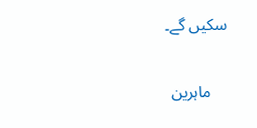سکیں گے۔

    ماہرین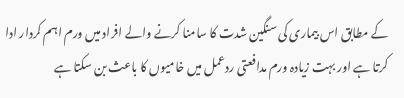کے مطابق اس بیماری کی سنگین شدت کا سامنا کرنے والے افراد میں ورم اہم کردار ادا کرتا ہے اور بہت زیادہ ورم مدافعتی ردعمل میں خامیوں کا باعث بن سکتا ہے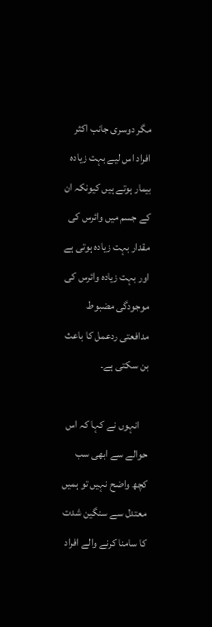مگر دوسری جانب اکثر افراد اس لیے بہت زیادہ بیمار ہوتے ہیں کیونکہ ان کے جسم میں وائرس کی مقدار بہت زیادہ ہوتی ہے اور بہت زیادہ وائرس کی موجودگی مضبوط مدافعتی ردعمل کا باعث بن سکتی ہے۔

    انہوں نے کہا کہ اس حوالے سے ابھی سب کچھ واضح نہیں تو ہمیں معتدل سے سنگین شدت کا سامنا کرنے والے افراد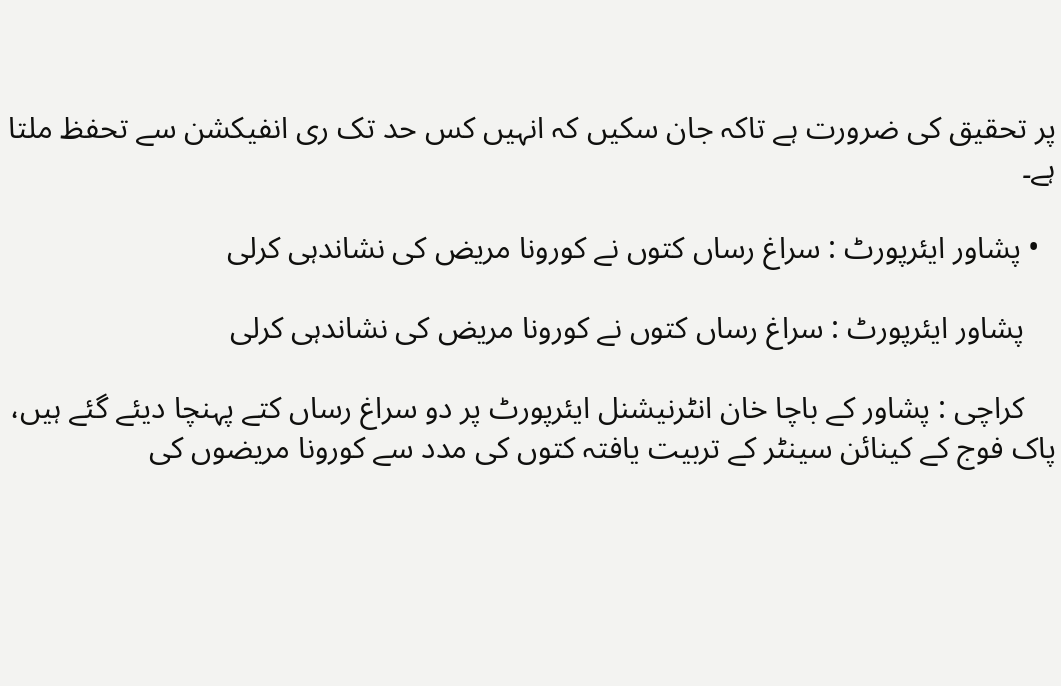پر تحقیق کی ضرورت ہے تاکہ جان سکیں کہ انہیں کس حد تک ری انفیکشن سے تحفظ ملتا ہے۔

  • پشاور ایئرپورٹ : سراغ رساں کتوں نے کورونا مریض کی نشاندہی کرلی

    پشاور ایئرپورٹ : سراغ رساں کتوں نے کورونا مریض کی نشاندہی کرلی

    کراچی : پشاور کے باچا خان انٹرنیشنل ایئرپورٹ پر دو سراغ رساں کتے پہنچا دیئے گئے ہیں، پاک فوج کے کینائن سینٹر کے تربیت یافتہ کتوں کی مدد سے کورونا مریضوں کی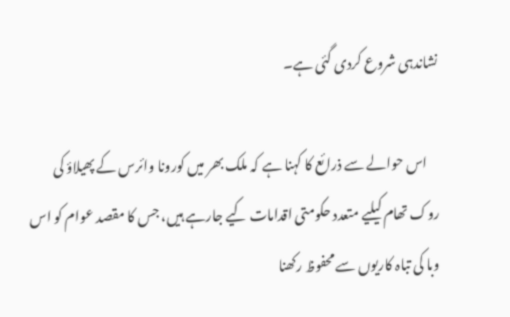نشاندہی شروع کردی گئی ہے۔

    اس حوالے سے ذرائع کا کہنا ہے کہ ملک بھر میں کورونا وائرس کے پھیلاؤ کی روک تھام کیلیے متعدد حکومتی اقدامات کیے جارہے ہیں، جس کا مقصد عوام کو اس وبا کی تباہ کاریوں سے محفوظ رکھنا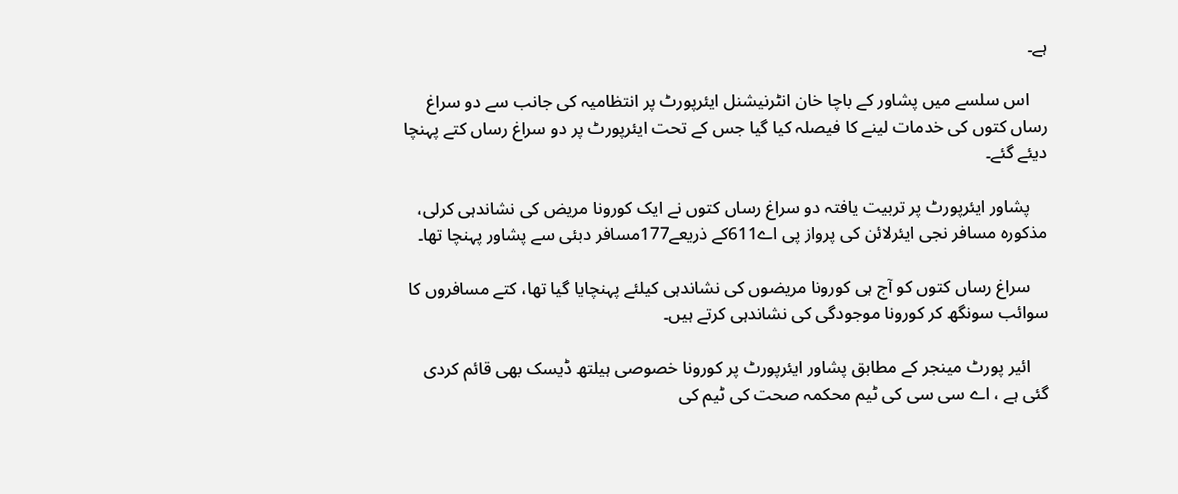ہے۔

    اس سلسے میں پشاور کے باچا خان انٹرنیشنل ایئرپورٹ پر انتظامیہ کی جانب سے دو سراغ رساں کتوں کی خدمات لینے کا فیصلہ کیا گیا جس کے تحت ایئرپورٹ پر دو سراغ رساں کتے پہنچا دیئے گئے۔

    پشاور ایئرپورٹ پر تربیت یافتہ دو سراغ رساں کتوں نے ایک کورونا مریض کی نشاندہی کرلی، مذکورہ مسافر نجی ایئرلائن کی پرواز پی اے611کے ذریعے177مسافر دبئی سے پشاور پہنچا تھا۔

    سراغ رساں کتوں کو آج ہی کورونا مریضوں کی نشاندہی کیلئے پہنچایا گیا تھا، کتے مسافروں کا سوائب سونگھ کر کورونا موجودگی کی نشاندہی کرتے ہیں۔

    ائیر پورٹ مینجر کے مطابق پشاور ایئرپورٹ پر کورونا خصوصی ہیلتھ ڈیسک بھی قائم کردی گئی ہے ، اے سی سی کی ٹیم محکمہ صحت کی ٹیم کی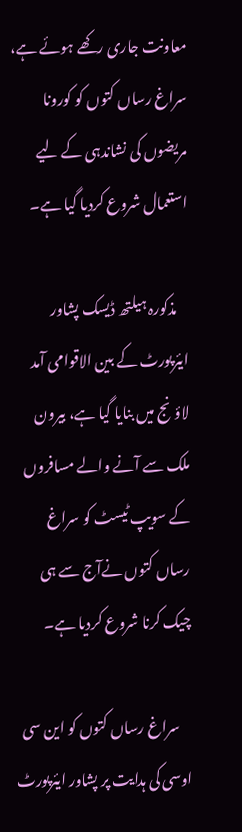معاونت جاری رکھے ہوئے ہے، سراغ رساں کتوں کو کورونا مریضوں کی نشاندہی کے لیے استعمال شروع کردیا گیا ہے۔

    مذکورہ ہیلتھ ڈیسک پشاور ایئرپورٹ کے بین الاقوامی آمد لاؤنج میں بنایا گیا ہے، بیرون ملک سے آنے والے مسافروں کے سویپ ٹیسٹ کو سراغ رساں کتوں نےآج سے ہی چیک کرنا شروع کردیا ہے۔

    سراغ رساں کتوں کو این سی اوسی کی ہدایت پر پشاور ایئرپورٹ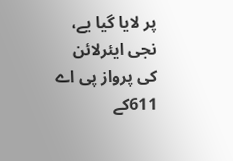پر لایا گیا یے، نجی ایئرلائن کی پرواز پی اے 611کے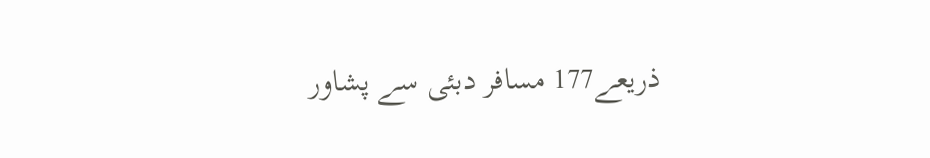ذریعے177 مسافر دبئی سے پشاور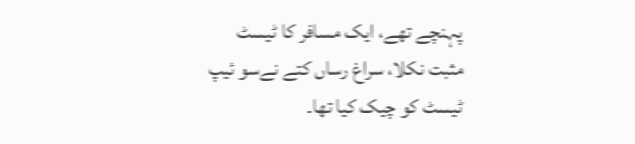پہنچے تھے، ایک مسافر کا ٹیسٹ مثبت نکلا، سراغ رساں کتے نےسو ئیپ ٹیسٹ کو چیک کیا تھا۔